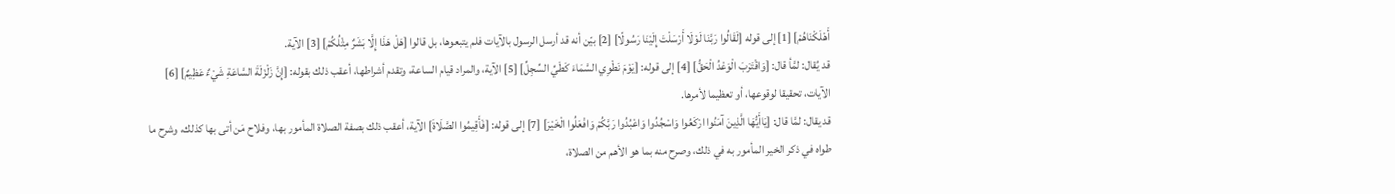أَهْلَكْنَاهُمْ] [1] إلى قوله [لَقَالُوا رَبَّنَا لَوْلَا أَرْسَلْتَ إِلَيْنَا رَسُولًا] [2] بيّن أنه قد أرسل الرسول بالآيات فلم يتبعوها، بل قالوا [هَلْ هَذَا إِلَّا بَشَرٌ مِثْلُكُمْ] [3] الآية.
قد يُقال: لمَّأ قال: [وَاقْتَرَبَ الْوَعْدُ الْحَقُّ] [4] إلى قوله: [يَوْمَ نَطْوِي السَّمَاءَ كَطَيِّ السِّجِلِّ] [5] الآية، والمراد قيام الساعة، وتقدم أشراطها، أعقب ذلك بقوله: [إِنَّ زَلْزَلَةَ السَّاعَةِ شَيْءٌ عَظِيمٌ] [6] الآيات، تحقيقا لوقوعها، أو تعظيما لأمرها.
قد يقال: لمَّا قال: [يَاأَيُّهَا الَّذِينَ آمَنُوا ارْكَعُوا وَاسْجُدُوا وَاعْبُدُوا رَبَّكُمْ وَافْعَلُوا الْخَيْرَ] [7] إلى قوله: [فَأَقِيمُوا الصَّلَاةَ] الآية، أعقب ذلك بصفة الصلاة المأمور بها، وفلاح مَن أتى بها كذلك، وشرح ما طواه في ذكر الخير المأمور به في ذلك، وصرح منه بما هو الأهم من الصلاة،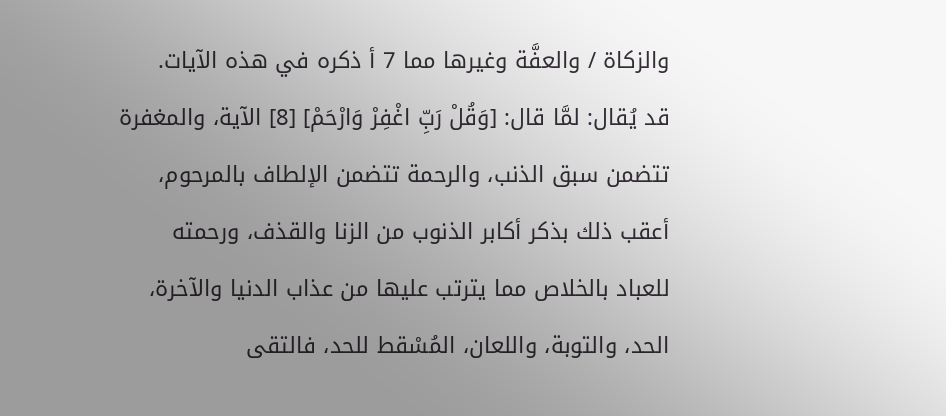والزكاة / والعفَّة وغيرها مما 7 أ ذكره في هذه الآيات.
قد يُقال: لمَّا قال: [وَقُلْ رَبِّ اغْفِرْ وَارْحَمْ] [8] الآية، والمغفرة تتضمن سبق الذنب، والرحمة تتضمن الإلطاف بالمرحوم، أعقب ذلك بذكر أكابر الذنوب من الزنا والقذف، ورحمته للعباد بالخلاص مما يترتب عليها من عذاب الدنيا والآخرة، الحد، والتوبة، واللعان، المُسْقط للحد، فالتقى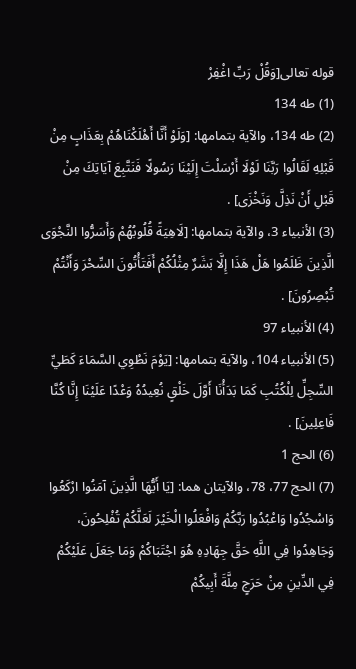قوله تعالى[وَقُلْ رَبِّ اغْفِرْ
(1) طه 134
(2) طه 134، والآية بتمامها: [وَلَوْ أَنَّا أَهْلَكْنَاهُمْ بِعَذَابٍ مِنْ قَبْلِهِ لَقَالُوا رَبَّنَا لَوْلَا أَرْسَلْتَ إِلَيْنَا رَسُولًا فَنَتَّبِعَ آيَاتِكَ مِنْ قَبْلِ أَنْ نَذِلَّ وَنَخْزَى] .
(3) الأنبياء 3، والآية بتمامها: [لَاهِيَةً قُلُوبُهُمْ وَأَسَرُّوا النَّجْوَى الَّذِينَ ظَلَمُوا هَلْ هَذَا إِلَّا بَشَرٌ مِثْلُكُمْ أَفَتَأْتُونَ السِّحْرَ وَأَنْتُمْ تُبْصِرُونَ] .
(4) الأنبياء 97
(5) الأنبياء 104، والآية بتمامها: [يَوْمَ نَطْوِي السَّمَاءَ كَطَيِّ السِّجِلِّ لِلْكُتُبِ كَمَا بَدَأْنَا أَوَّلَ خَلْقٍ نُعِيدُهُ وَعْدًا عَلَيْنَا إِنَّا كُنَّا فَاعِلِينَ] .
(6) الحج 1
(7) الحج 77، 78، والآيتان هما: [يَا أَيُّهَا الَّذِينَ آمَنُوا ارْكَعُوا وَاسْجُدُوا وَاعْبُدُوا رَبَّكُمْ وَافْعَلُوا الْخَيْرَ لَعَلَّكُمْ تُفْلِحُونَ، وَجَاهِدُوا فِي اللَّهِ حَقَّ جِهَادِهِ هُوَ اجْتَبَاكُمْ وَمَا جَعَلَ عَلَيْكُمْ فِي الدِّينِ مِنْ حَرَجٍ مِلَّةَ أَبِيكُمْ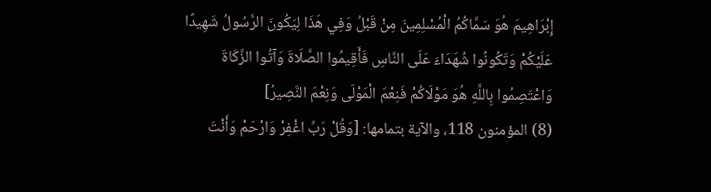إِبْرَاهِيمَ هُوَ سَمَّاكُمُ الْمُسْلِمِينَ مِنْ قَبْلُ وَفِي هَذَا لِيَكُونَ الرَّسُولُ شَهِيدًا عَلَيْكُمْ وَتَكُونُوا شُهَدَاءَ عَلَى النَّاسِ فَأَقِيمُوا الصَّلَاةَ وَآتُوا الزَّكَاةَ وَاعْتَصِمُوا بِاللَّهِ هُوَ مَوْلَاكُمْ فَنِعْمَ الْمَوْلَى وَنِعْمَ النَّصِيرُ]
(8) المؤمنون 118، والآية بتمامها: [وَقُلْ رَبِّ اغْفِرْ وَارْحَمْ وَأَنْتَ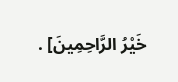خَيْرُ الرَّاحِمِينَ] .